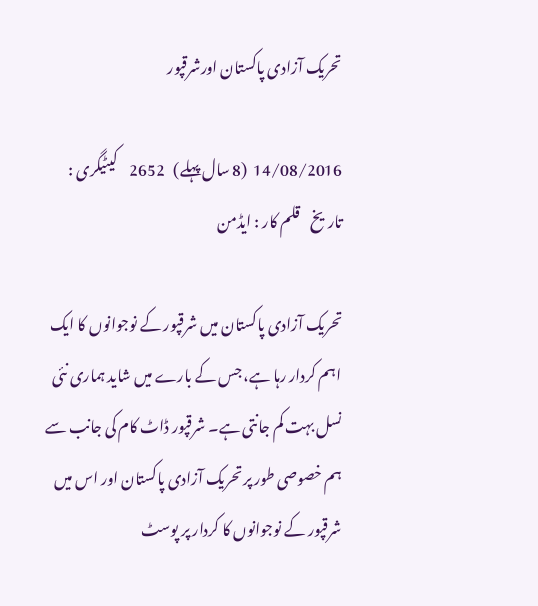تحریک آزادی پاکستان اورشرقپور

14/08/2016  (8 سال پہلے)   2652    کیٹیگری : تاریخ    قلم کار : ایڈمن

تحریک آزادی پاکستان میں شرقپور کے نوجوانوں کا ایک اہم کردار رہا ہے، جس کے بارے میں شاید ہماری نئی نسل بہت کم جانتی ہے۔ شرقپور ڈاٹ کام کی جانب سے ہم خصوصی طور پر تحریک آزادی پاکستان اور اس میں شرقپور کے نوجوانوں کا کردار پر پوسٹ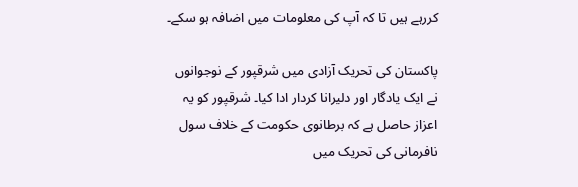کررہے ہیں تا کہ آپ کی معلومات میں اضافہ ہو سکے۔

پاکستان کی تحریک آزادی میں شرقپور کے نوجوانوں نے ایک یادگار اور دلیرانا کردار ادا کیا۔ شرقپور کو یہ اعزاز حاصل ہے کہ برطانوی حکومت کے خلاف سول نافرمانی کی تحریک میں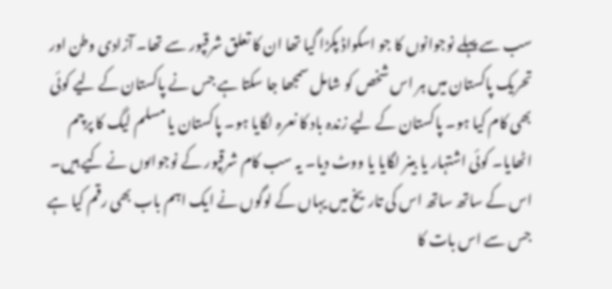سب سے پہلے نوجوانوں کا جو اسکواڈ پکڑا گیا تھا ان کا تعلق شرقپور سے تھا۔ آزادی وطن اور تحریک پاکستان میں ہر اس شخص کو شامل سمجھا جا سکتا ہے جس نے پاکستان کے لیے کوئی بھی کام کیا ہو۔ پاکستان کے لیے زندہ باد کا نعرہ لگایا ہو۔ پاکستان یا مسلم لیگ کا پرچم اٹھایا۔ کوئی اشتہار یا بینر لگایا یا ووٹ دیا۔ یہ سب کام شرقپور کے نوجواںوں نے کیے ہیں۔ اس کے ساتھ ساتھ اس کی تاریخ میں یہاں کے لوگوں نے ایک اہم باب بھی رقم کیا ہے جس سے اس بات کا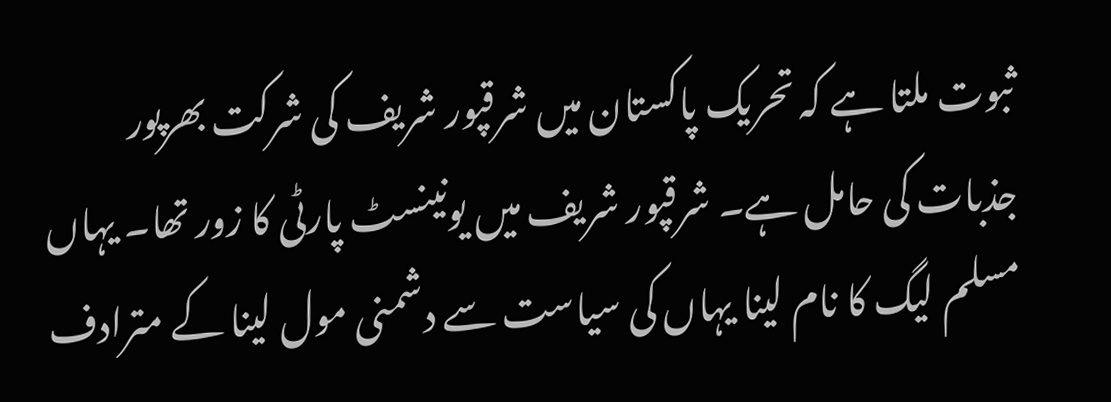ثبوت ملتا ہے کہ تحریک پاکستان میں شرقپور شریف کی شرکت بھرپور جذبات کی حامل ہے۔ شرقپور شریف میں یونینسٹ پارٹی کا زور تھا۔ یہاں مسلم لیگ کا نام لینا یہاں کی سیاست سے دشمنی مول لینا کے مترادف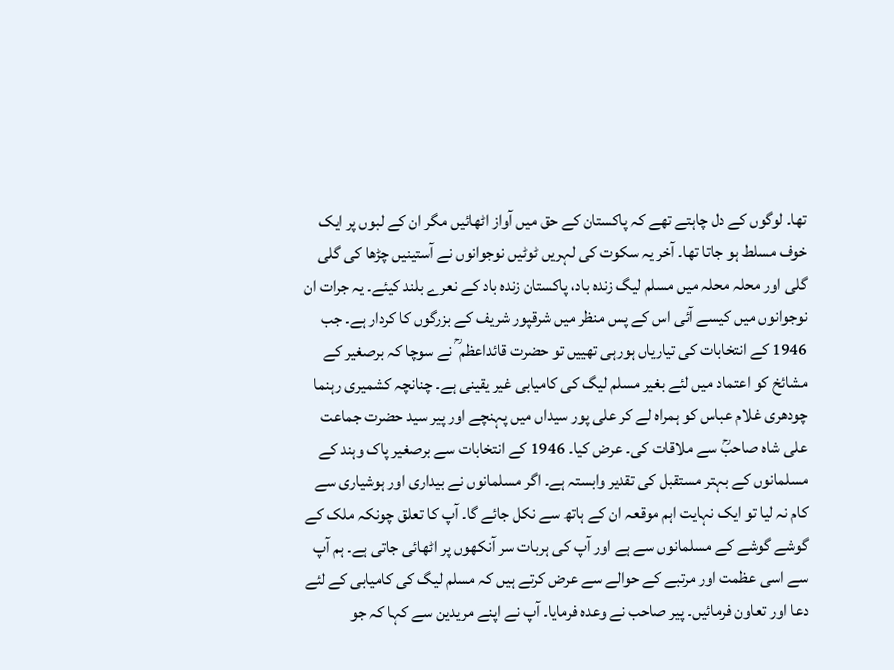تھا۔ لوگوں کے دل چاہتے تھے کہ پاکستان کے حق میں آواز اٹھائیں مگر ان کے لبوں پر ایک خوف مسلط ہو جاتا تھا۔ آخر یہ سکوت کی لہریں ٹوٹیں نوجوانوں نے آستینیں چڑھا کی گلی گلی اور محلہ محلہ میں مسلم لیگ زندہ باد، پاکستان زندہ باد کے نعرے بلند کیئے۔ یہ جرات ان نوجوانوں میں کیسے آئی اس کے پس منظر میں شرقپور شریف کے بزرگوں کا کردار ہے۔ جب 1946 کے انتخابات کی تیاریاں ہورہی تھییں تو حضرت قائداعظم ؒ نے سوچا کہ برصغیر کے مشائخ کو اعتماد میں لئے بغیر مسلم لیگ کی کامیابی غیر یقینی ہے۔ چنانچہ کشمیری رہنما چودھری غلام عباس کو ہمراہ لے کر علی پور سیداں میں پہنچے اور پیر سید حضرت جماعت علی شاہ صاحبؒ سے ملاقات کی۔ عرض کیا۔ 1946 کے انتخابات سے برصغیر پاک وہند کے مسلمانوں کے بہتر مستقبل کی تقدیر وابستہ ہے۔ اگر مسلمانوں نے بیداری اور ہوشیاری سے کام نہ لیا تو ایک نہایت اہم موقعہ ان کے ہاتھ سے نکل جائے گا۔ آپ کا تعلق چونکہ ملک کے گوشے گوشے کے مسلمانوں سے ہے اور آپ کی ہربات سر آنکھوں پر اٹھائی جاتی ہے۔ ہم آپ سے اسی عظمت اور مرتبے کے حوالے سے عرض کرتے ہیں کہ مسلم لیگ کی کامیابی کے لئے دعا اور تعاون فرمائیں۔ پیر صاحب نے وعدہ فرمایا۔ آپ نے اپنے مریدین سے کہا کہ جو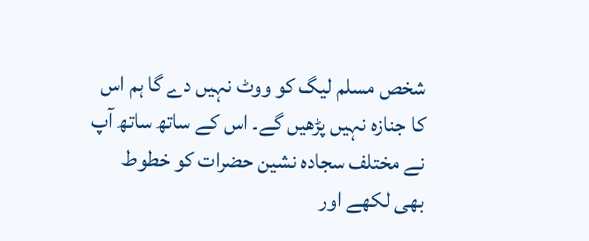شخص مسلم لیگ کو ووٹ نہیں دے گا ہم اس کا جنازہ نہیں پڑھیں گے۔ اس کے ساتھ ساتھ آپ نے مختلف سجادہ نشین حضرات کو خطوط بھی لکھے اور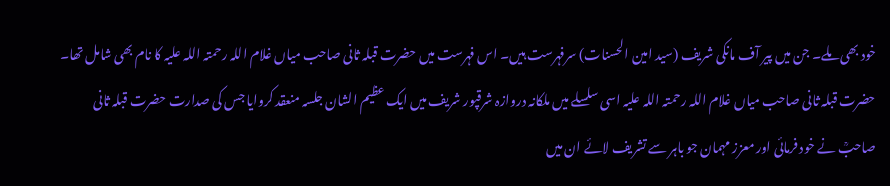خود بھی ملے۔ جن میں پیر آف مانکی شریف (سید امین الحسنات) سرفہرست ہیں۔ اس فہرست میں حضرت قبلہ ثانی صاحب میاں غلام اللہ رحمتہ اللہ علیہ کا نام بھی شامل تھا۔ حضرت قبلہ ثانی صاحب میاں غلام اللہ رحمتہ اللہ علیہ اسی سلسلے میں ملکانہ دروازہ شرقپور شریف میں ایک عظیم الشان جلسہ منعقد کروایا جس کی صدارت حضرت قبلہ ثانی صاحبؒ نے خود فرمائی اور معزز مہمان جو باہر سے تشریف لائے ان میں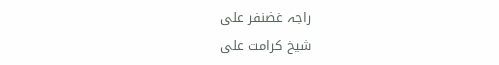راجہ غضنفر علی
شیخ کرامت علی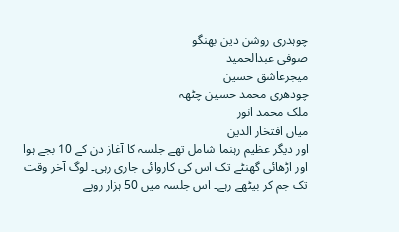چوہدری روشن دین بھنگو
صوفی عبدالحمید
میجرعاشق حسین
چودھری محمد حسین چٹھہ
ملک محمد انور
میاں افتخار الدین
اور دیگر عظیم رہنما شامل تھے جلسہ کا آغاز دن کے 10 بجے ہوا اور اڑھائی گھنٹے تک اس کی کاروائی جاری رہی۔ لوگ آخر وقت تک جم کر بیٹھے رہے۔ اس جلسہ میں 50 ہزار روپے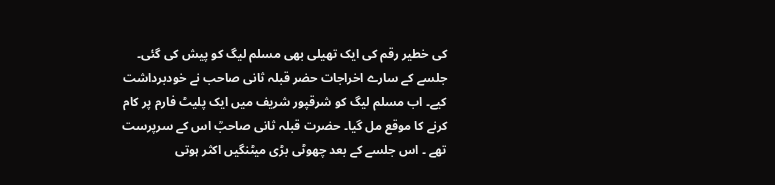کی خطیر رقم کی ایک تھیلی بھی مسلم لیگ کو پیش کی گئی۔ جلسے کے سارے اخراجات حضر قبلہ ثانی صاحب نے خودبرداشت کیے۔ اب مسلم لیگ کو شرقپور شریف میں ایک پلیٹ فارم پر کام کرنے کا موقع مل گیا۔ حضرت قبلہ ثانی صاحبؒ اس کے سرپرست تھے ۔ اس جلسے کے بعد چھوٹی بڑی میٹنگیں اکثر ہوتی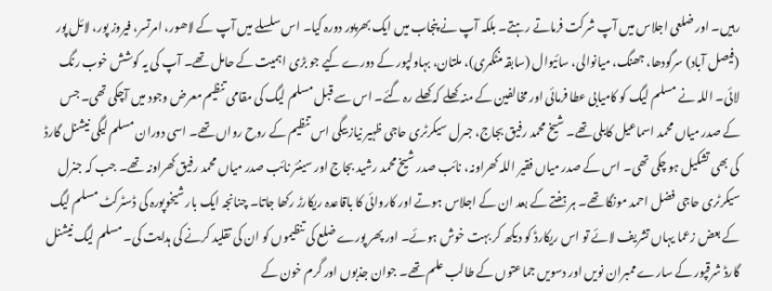رہیں۔ اور ضلعی اجلاس میں آپ شرکت فرماتے رہتے۔ بلکہ آپ نے پنجاب میں ایک بھرپور دورہ کیا۔ اس سلسلے میں آپ کے لاھور، امرتسر، فیروز پور، لائل پور (فیصل آباد) سرگودھا، جھنگ، میانوالی، سائیوال (سابقہ منٹگمری)، ملتان، بہاولپور کے دورے کیے جو بڑی اہمیت کے حامل تھے۔ آپ کی یہ کوشش خوب رنگ لائی۔ اللہ نے مسلم لیگ کو کامیابی عطا فرمائی اور مخالفین کے منہ کھلے کہ کھلے رہ گئے۔ اس سے قبل مسلم لیگ کی مقامی تنظیم معرض وجود میں آچکی تھی۔ جس کے صدر میاں محمد اسماعیل کابلی تھے۔ شیخ محمد رفیق بجاج، جںرل سیکرٹری حاجی ظہیر نیاز بیگی اس تنظیم کے روح رواں تھے۔ اسی دوران مسلم لیگی نیشنل گارڈ کی بھی تشکیل ہو چکی تھی۔ اس کے صدر میاں فقیر اللہ کھراونہ، نائب صدر شیخ محمد رشید بجاج اور سینئر نائب صدر میاں محمد رفیق کھراونہ تھے۔ جب کہ جنرل سیکرٹری حاجی فضل احمد مونگا تھے۔ ہر ہفتے کے بعد ان کے اجلاس ہوتے اور کاروائی کا باقاعدہ ریکارڑ رکھا جاتا۔ چنانجہ ایک بار شیخوپورہ کی ڈسٹرکٹ مسلم لیگ کے بعض زعما یہاں تشریف لائے تو اس ریکارڈ کو دیکھ کر بہت خوش ہوئے۔ اور پھر پورے ضلع کی تنظیموں کو ان کی تقلید کرنے کی ہدایت کی۔ مسلم لیگ نیشنل گارڈ شرقپور کے سارے ممبران نویں اور دسویں جماعتوں کے طالب علم تھے۔ جوان جذبوں اور گرم خون کے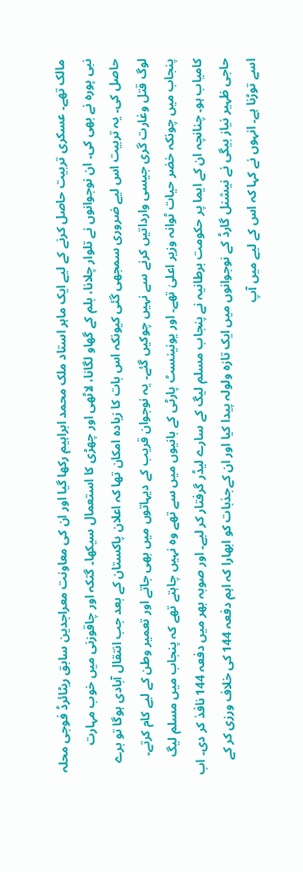مالک تھے۔ عسکری تربیت حاصل کرنے کے لیے ایک ماہر استاد ملک محمد ابراہیم رکھا گیا اور ان کی معاونت معراجدین سابق ریٹائرڈ فوجی محلہ نبی پورہ نے بھی کی۔ ان نوجوانوں نے تلوار چلانا، بلم کے گھاو لگانا، لاٹھی اور چھڑی کا استعمال سیکھا۔ گتکہ اور چاقوزنی میں خوب مہارت حاصل کی۔ یہ تربیت اس لیے ضروری سمجھی گئی کیونکہ اس بات کا زیادہ امکان تھا کہ اعلان پاکستان کے بعد جب انتقال آبادی ہوگا تو برے لوگ قتل وغارت گری جیسی وارداتیں کرنے سے نہیں چوکیں گئے۔ یہ نوجوان قریب کے دیہاتوں میں بھی جاتے اور تعمیر وطن کے لیے کام کرتے۔ پنجاب میں چونکہ خضر حیات ٹوانہ وزیر اعلیٰ تھے۔ اور یونینسٹ پارٹی کے بانیوں میں سے تھے وہ نہیں چاہتے تھے کہ پنجاب میں مسلم لیگ کامیاب ہو۔ چنانچہ ان کے ایما پر حکومت برطانیہ نے پنجاب مسلم لیگ کے سارے لیڈر گرفتار کر لیے۔ اور صوبہ بھر میں دفعہ 144 نافذ کر دی۔ اب حاجی ظہیر نیاز بیگی نے نیشنل گارڈ کے نوجوانوں میں ایک تازہ ولولہ پیدا کیا اور ان کےجذبات کو ابھارا کہ اہم دفعہ 144 کی خلاف ورزی کر کے اسے توڑنا ہے۔ انہوں نے کہا کہ اس کے لیے میں آپ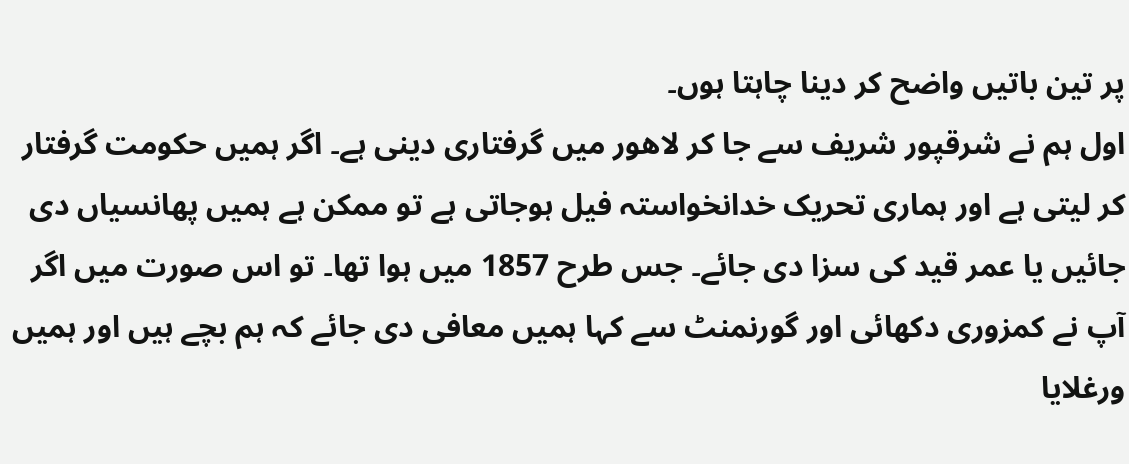پر تین باتیں واضح کر دینا چاہتا ہوں۔
اول ہم نے شرقپور شریف سے جا کر لاھور میں گرفتاری دینی ہے۔ اگر ہمیں حکومت گرفتار کر لیتی ہے اور ہماری تحریک خدانخواستہ فیل ہوجاتی ہے تو ممکن ہے ہمیں پھانسیاں دی جائیں یا عمر قید کی سزا دی جائے۔ جس طرح 1857 میں ہوا تھا۔ تو اس صورت میں اگر آپ نے کمزوری دکھائی اور گورنمنٹ سے کہا ہمیں معافی دی جائے کہ ہم بچے ہیں اور ہمیں ورغلایا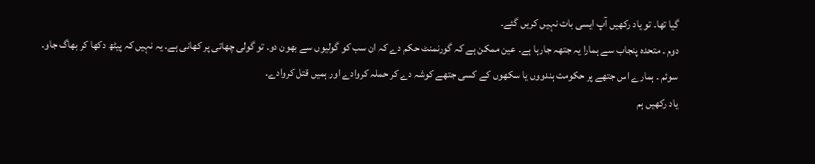گیا تھا۔ تو یاد رکھیں آپ ایسی بات نہیں کریں گئے۔
دوم ۔ متحدہ پنجاب سے ہمارا یہ جتھہ جارہا ہے۔ عین ممکن ہے کہ گورنمنٹ حکم دے کہ ان سب کو گولیوں سے بھون دو۔ تو گولی چھاتی پر کھانی ہے۔ یہ نہیں کہ پیٹھ دکھا کر بھاگ جاو۔
سوئم ۔ ہمارے اس جتھے پر حکومت ہندووں یا سکھوں کے کسی جتھے کوشہ دے کر حملہ کروادے اور ہمیں قتل کروادے۔
یاد رکھیں ہم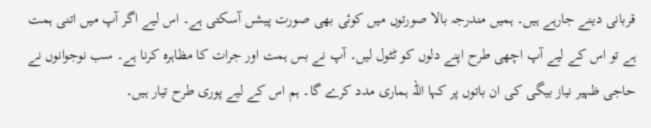قربانی دینے جارہے ہیں۔ ہمیں مندرجہ بالا صورتوں میں کوئی بھی صورت پیشں آسکتی ہے۔ اس لیے اگر آپ میں اتنی ہمت ہے تو اس کے لیے آپ اچھی طرح اپنے دلوں کو ٹٹول لیں۔ آپ نے بس ہمت اور جرات کا مظاہرہ کرنا ہے۔ سب نوجوانوں نے حاجی ظہیر نیاز بیگی کی ان باتوں پر کہا اللہ ہماری مدد کرے گا۔ ہم اس کے لیے پوری طرح تیار ہیں۔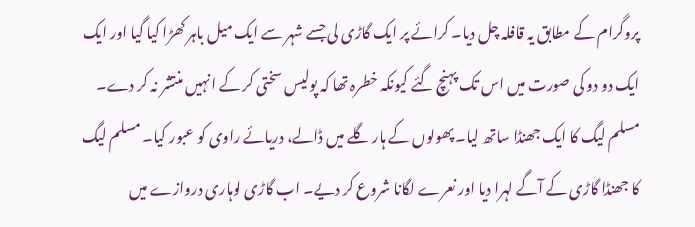پروگرام کے مطابق یہ قافلہ چل دیا۔ کرائے پر ایک گاڑی لی جسے شہر سے ایک میل باہر کھڑا کیا گیا اور ایک ایک دو دو کی صورت میں اس تک پہنچ گئے کیونکہ خطرہ تھا کہ پولیس سختی کر کے انہیں منتشر نہ کر دے۔ مسلم لیگ کا ایک جھنڈا ساتھ لیا۔ پھولوں کے ہار گلے میں ڈالے، دریائے راوی کو عبور کیا۔ مسلم لیگ کا جھنڈا گاڑی کے آگے لہرا دیا اور نعرے لگانا شروع کر دیے۔ اب گاڑی لوہاری دروازے میں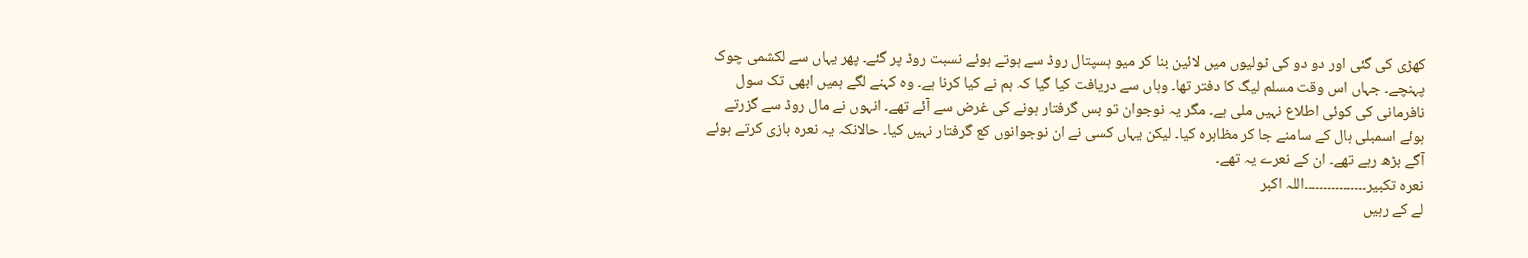کھڑی کی گئی اور دو دو کی ٹولیوں میں لائین بنا کر میو ہسپتال روڈ سے ہوتے ہوئے نسبت روڈ پر گئے۔ پھر یہاں سے لکشمی چوک پہنچے۔ جہاں اس وقت مسلم لیگ کا دفتر تھا۔ وہاں سے دریافت کیا گیا کہ ہم نے کیا کرنا ہے۔ وہ کہنے لگے ہمیں ابھی تک سول نافرمانی کی کوئی اطلاع نہیں ملی ہے۔ مگر یہ نوجوان تو بس گرفتار ہونے کی غرض سے آئے تھے۔ انہوں نے مال روڈ سے گزرتے ہوئے اسمبلی ہال کے سامنے جا کر مظاہرہ کیا۔ لیکن یہاں کسی نے ان نوجوانوں کع گرفتار نہیں کیا۔ حالانکہ یہ نعرہ بازی کرتے ہوئے آگے بڑھ رہے تھے۔ ان کے نعرے یہ تھے۔
نعرہ تکبیر۔۔۔۔۔۔۔۔۔۔۔۔۔۔۔۔اللہ اکبر
لے کے رہیں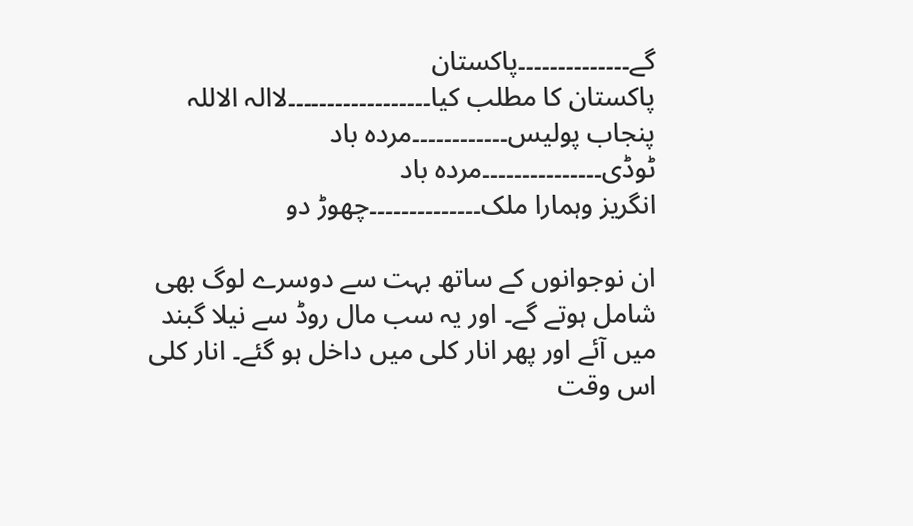گے۔۔۔۔۔۔۔۔۔۔۔۔۔۔پاکستان
پاکستان کا مطلب کیا۔۔۔۔۔۔۔۔۔۔۔۔۔۔۔۔۔۔لاالہ الاللہ
پنجاب پولیس۔۔۔۔۔۔۔۔۔۔۔۔مردہ باد
ٹوڈی۔۔۔۔۔۔۔۔۔۔۔۔۔۔۔مردہ باد
انگریز وہمارا ملک۔۔۔۔۔۔۔۔۔۔۔۔۔۔چھوڑ دو

ان نوجوانوں کے ساتھ بہت سے دوسرے لوگ بھی شامل ہوتے گے۔ اور یہ سب مال روڈ سے نیلا گبند میں آئے اور پھر انار کلی میں داخل ہو گئے۔ انار کلی اس وقت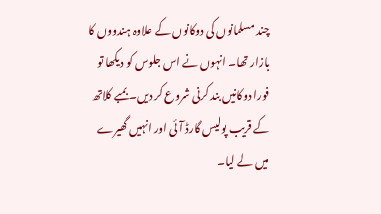چند مسلمانوں کی دوکانوں کے علاوہ ہندووں کا بازار تھا۔ انہوں نے اس جلوس کو دیکھا تو فورا دوکانیں بند کرنی شروع کر دیں۔ بمبے کلاتھ کے قریب پولیس گارڈ آئی اور انہیں گھیرے میں لے لیا۔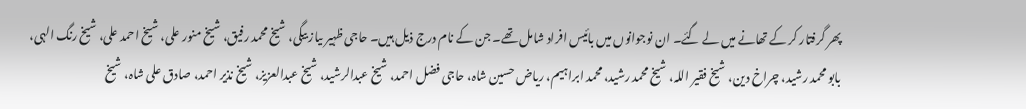پھر گرفتار کر کے تھانے میں لے گئے۔ ان نوجوانوں میں بائیس افراد شامل تھے۔ جن کے نام درج ذیل ہیں۔ حاجی ظہیر ںیاز بیگی، شیخ محمد رفیق، شیخ منور علی، شیخ احمد علی، شیخ رنگ الہی، بابو محمد رشید، چراخ دین، شیخ فقیر اللہ، شیخ محمد رشید، محمد ابراہیم، ریاض حسین شاہ، حاجی فضل احمد، شیخ عبدالرشید، شیخ عبدالعزیز، شیخ نذیر احمد، صادق علی شاہ، شیخ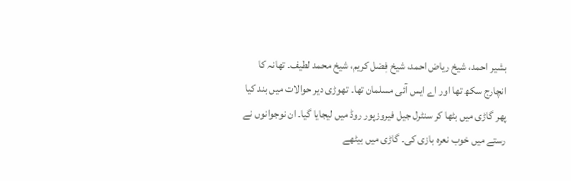بشیر احمد، شیخ ریاض احمد، شیخ فٖضل کریم، شیخ محمد لطیف۔ تھانہ کا انچارج سکھ تھا اور اے ایس آئی مسلمان تھا۔ تھوڑی دیر حوالات میں بند کیا پھر گاڑی میں بٹھا کر سنٹرل جیل فیروزپور روڈ میں لیجایا گیا۔ ان نوجوانوں نے رستے میں خوب نعرہ بازی کی۔ گاڑی میں بیٹھے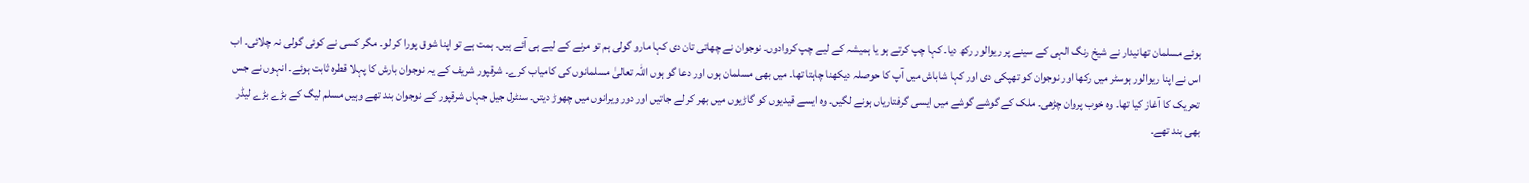ہوئے مسلمان تھانیدار نے شیخ رنگ الہی کے سینے پر ریوالور رکھ دیا۔ کہا چپ کرتے ہو یا ہمیشہ کے لیے چپ کروادوں۔ نوجوان نے چھاتی تان دی کہا مارو گولی ہم تو مرنے کے لیے ہی آئے ہیں۔ ہمت ہے تو اپنا شوق پورا کر لو۔ مگر کسی نے کوئی گولی نہ چلائی۔ اب اس نے اپنا ریوالور ہوسٹر میں رکھا اور نوجوان کو تھپکی دی اور کہا شاباش میں آپ کا حوصلہ دیکھنا چاہتا تھا۔ میں بھی مسلمان ہوں اور دعا گو ہوں اللہ تعالیٰ مسلمانوں کی کامیاب کرے۔ شرقپور شریف کے یہ نوجوان بارش کا پہلا قطرہ ثابت ہوئے۔ انہوں نے جس تحریک کا آغاز کیا تھا۔ وہ خوب پروان چڑھی۔ ملک کے گوشے گوشے میں ایسی گرفتاریاں ہونے لگیں۔ وہ ایسے قیدیوں کو گاڑیوں میں بھر کر لے جاتیں اور دور ویرانوں میں چھوڑ دیتں۔ سنٹرل جیل جہاں شرقپور کے نوجوان بند تھے وہیں مسلم لیگ کے بڑے بڑے لیڈر بھی بند تھے۔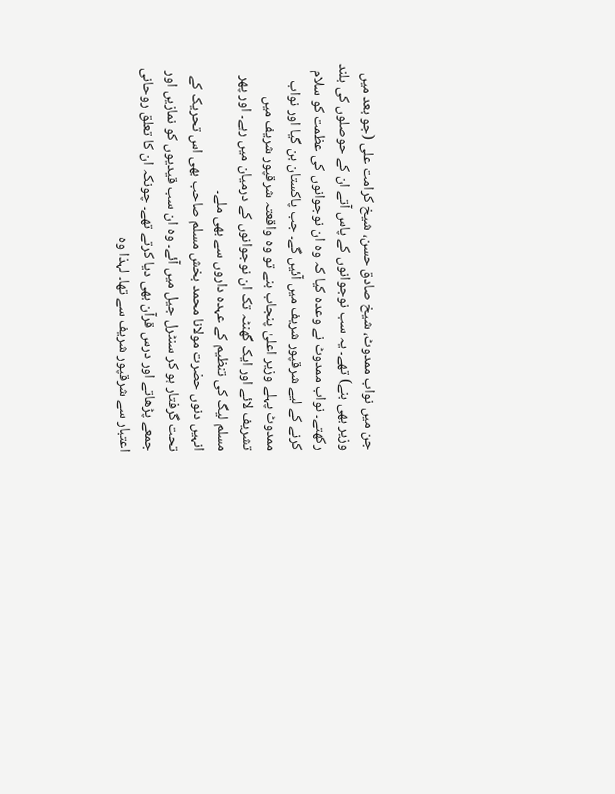جن میں نواب ممدوٹ، شیخ صادق حسن، شیخ کرامت علی (جو بعد میں وزیر بھی بنے) تھے۔ یہ سب نوجوانوں کے پاس آتے ان کے حوصلوں کی بلند رکھتے۔ نواب ممدوٹ نے وعدہ کیا کہ وہ ان نوجوانوں کی عظمت کو سلام کرنے کے لیے شرقپور شریف میں آئیں گے۔ جب پاکستان بن گیا اور نواب ممدوٹ پہلے وزیر اعلیٰ پنجاب بنے تو وہ واقعتہ شرقپور شریف میں تشریف لائے اور ایک گھنٹہ تک ان نوجوانوں کے درمیان میں رہے۔ اور پھر مسلم لیگ کی تنظیم کے عہدہ داروں سے بھی ملے۔
انہیں دنوں حضرت مولانا محمد بخش مسلم صاحب بھی اس تحریک کے تحت گرفتار ہو کر سنٹرل جیل میں آئے۔ وہ ان سب قیدیوں کو نمازیں اور جمعے پڑھاتے اور درس قرآن بھی دیا کرتے تھے۔ چونکہ ان کا تعلق روحانی اعتبار سے شرقپور شریف سے تھا۔ لہذا وہ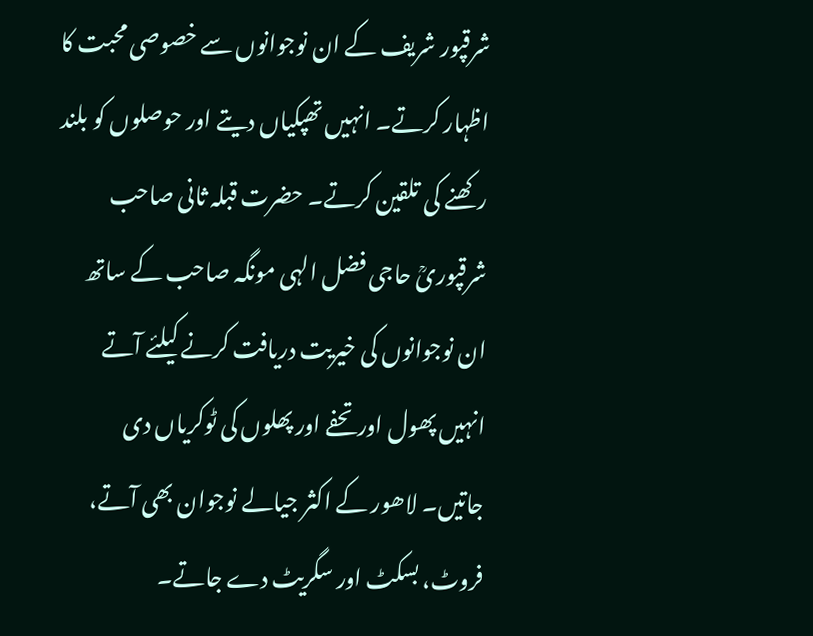شرقپور شریف کے ان نوجوانوں سے خصوصی محبت کا اظہار کرتے۔ انہیں تھپکیاں دیتے اور حوصلوں کو بلند رکھنے کی تلقین کرتے۔ حضرت قبلہ ثانی صاحب شرقپوریؒ حاجی فضل الہی مونگہ صاحب کے ساتھ ان نوجوانوں کی خیریت دریافت کرنے کیلئے آتے انہیں پھول اور تحفے اور پھلوں کی ٹوکریاں دی جاتیں۔ لاھور کے اکثر جیالے نوجوان بھی آتے، فروٹ، بسکٹ اور سگریٹ دے جاتے۔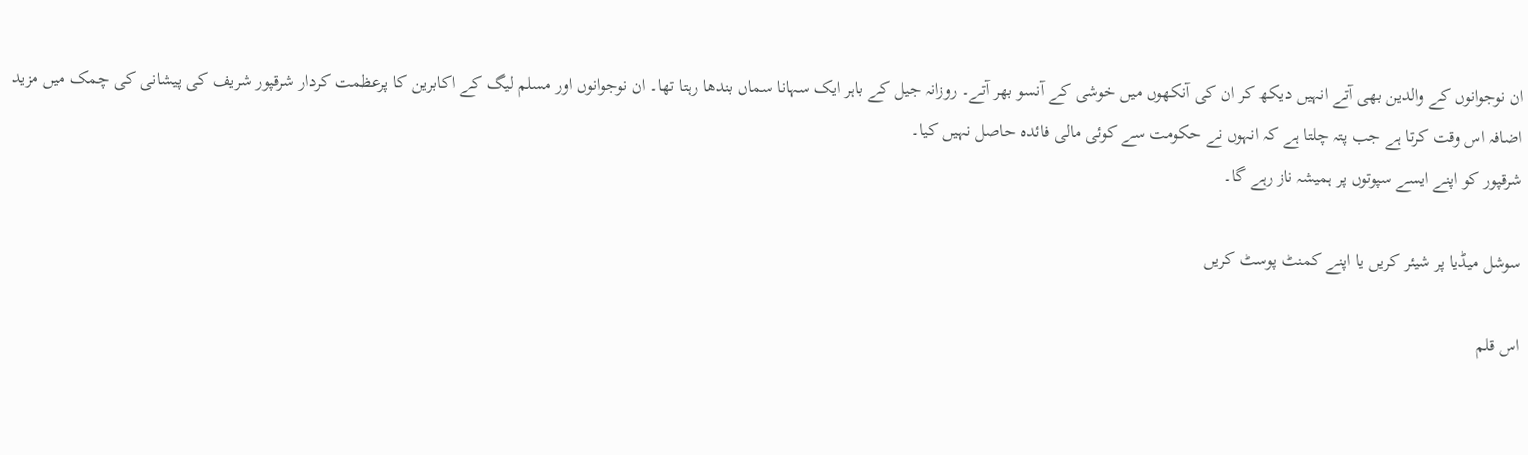ان نوجوانوں کے والدین بھی آتے انہیں دیکھ کر ان کی آنکھوں میں خوشی کے آنسو بھر آتے۔ روزانہ جیل کے باہر ایک سہانا سماں بندھا رہتا تھا۔ ان نوجوانوں اور مسلم لیگ کے اکابرین کا پرعظمت کردار شرقپور شریف کی پیشانی کی چمک میں مزید اضافہ اس وقت کرتا ہے جب پتہ چلتا ہے کہ انہوں نے حکومت سے کوئی مالی فائدہ حاصل نہیں کیا۔
شرقپور کو اپنے ایسے سپوتوں پر ہمیشہ ناز رہے گا۔

سوشل میڈیا پر شیئر کریں یا اپنے کمنٹ پوسٹ کریں

اس قلم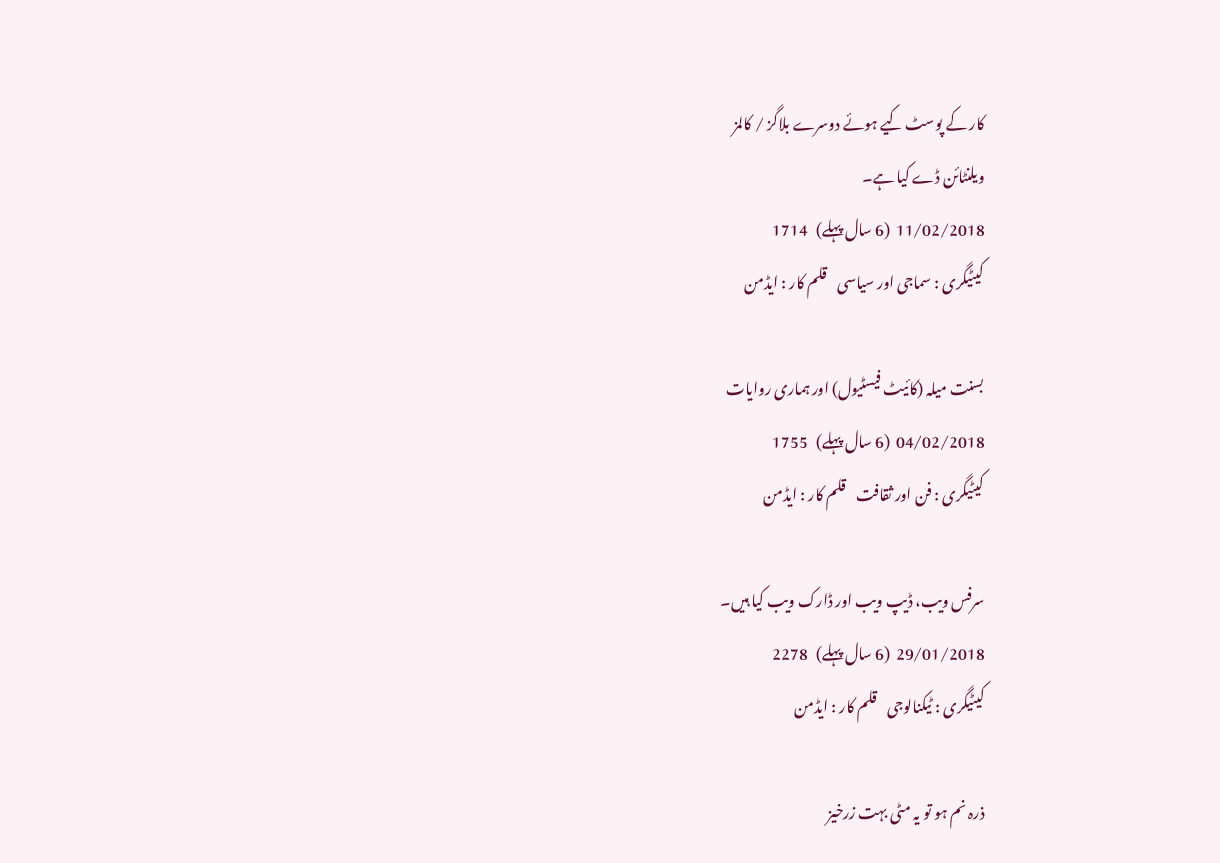کار کے پوسٹ کیے ہوئے دوسرے بلاگز / کالمز
ویلنٹائن ڈے کیا ہے۔
11/02/2018  (6 سال پہلے)   1714
کیٹیگری : سماجی اور سیاسی    قلم کار : ایڈمن

بسنت میلہ (کائیٹ فیسٹیول) اور ہماری روایات
04/02/2018  (6 سال پہلے)   1755
کیٹیگری : فن اور ثقافت    قلم کار : ایڈمن

سرفس ویب، ڈیپ ویب اور ڈارک ویب کیا ہیں۔
29/01/2018  (6 سال پہلے)   2278
کیٹیگری : ٹیکنالوجی    قلم کار : ایڈمن

ذرہ نم ہو تو یہ مٹی بہت زرخیز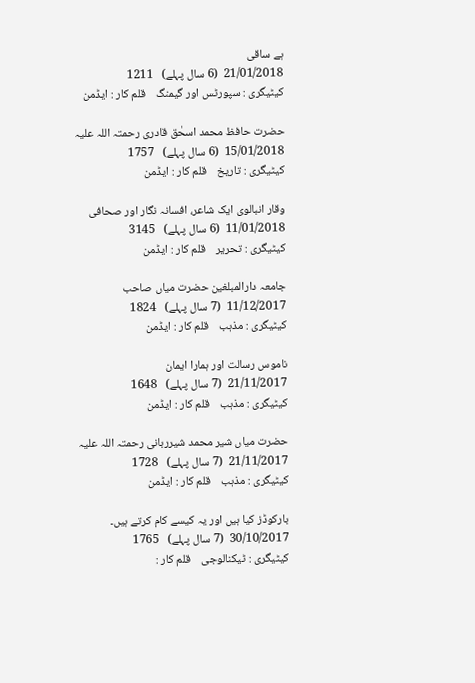ہے ساقی
21/01/2018  (6 سال پہلے)   1211
کیٹیگری : سپورٹس اور گیمنگ    قلم کار : ایڈمن

حضرت حافظ محمد اسحٰق قادری رحمتہ اللہ علیہ
15/01/2018  (6 سال پہلے)   1757
کیٹیگری : تاریخ    قلم کار : ایڈمن

وقار انبالوی ایک شاعر، افسانہ نگار اور صحافی
11/01/2018  (6 سال پہلے)   3145
کیٹیگری : تحریر    قلم کار : ایڈمن

جامعہ دارالمبلغین حضرت میاں صاحب
11/12/2017  (7 سال پہلے)   1824
کیٹیگری : مذہب    قلم کار : ایڈمن

ناموس رسالت اور ہمارا ایمان
21/11/2017  (7 سال پہلے)   1648
کیٹیگری : مذہب    قلم کار : ایڈمن

حضرت میاں شیر محمد شیرربانی رحمتہ اللہ علیہ
21/11/2017  (7 سال پہلے)   1728
کیٹیگری : مذہب    قلم کار : ایڈمن

بارکوڈز کیا ہیں اور یہ کیسے کام کرتے ہیں۔
30/10/2017  (7 سال پہلے)   1765
کیٹیگری : ٹیکنالوجی    قلم کار :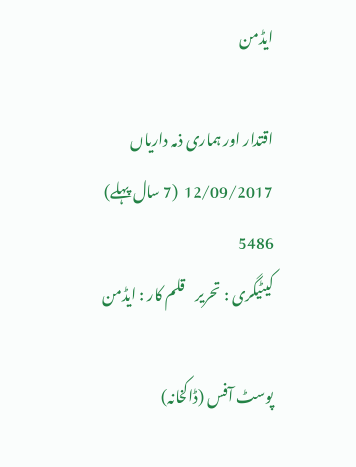ایڈمن

اقتدار اور ہماری ذمہ داریاں
12/09/2017  (7 سال پہلے)   5486
کیٹیگری : تحریر    قلم کار : ایڈمن

پوسٹ آفس (ڈاکخانہ)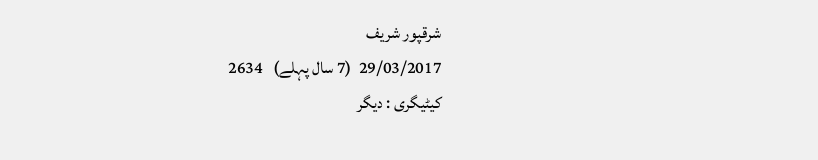شرقپور شریف
29/03/2017  (7 سال پہلے)   2634
کیٹیگری : دیگر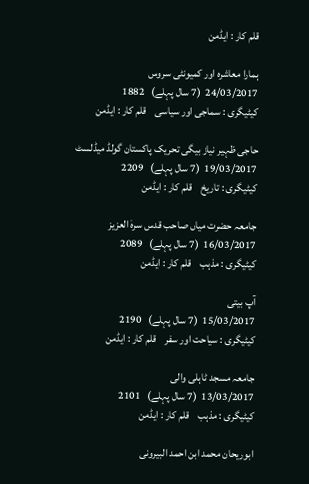قلم کار : ایڈمن

ہمارا معاشرہ اور کمیونٹی سروس
24/03/2017  (7 سال پہلے)   1882
کیٹیگری : سماجی اور سیاسی    قلم کار : ایڈمن

حاجی ظہیر نیاز بیگی تحریک پاکستان گولڈ میڈلسٹ
19/03/2017  (7 سال پہلے)   2209
کیٹیگری : تاریخ    قلم کار : ایڈمن

جامعہ حضرت میاں صاحب قدس سرہٰ العزیز
16/03/2017  (7 سال پہلے)   2089
کیٹیگری : مذہب    قلم کار : ایڈمن

آپ بیتی
15/03/2017  (7 سال پہلے)   2190
کیٹیگری : سیاحت اور سفر    قلم کار : ایڈمن

جامعہ مسجد ٹاہلی والی
13/03/2017  (7 سال پہلے)   2101
کیٹیگری : مذہب    قلم کار : ایڈمن

ابوریحان محمد ابن احمد البیرونی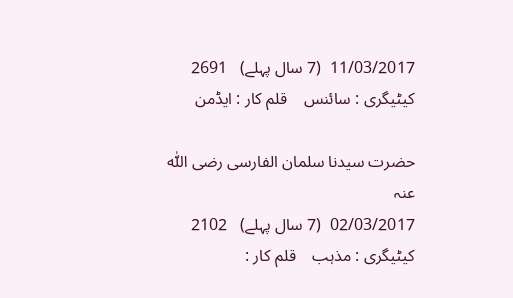11/03/2017  (7 سال پہلے)   2691
کیٹیگری : سائنس    قلم کار : ایڈمن

حضرت سیدنا سلمان الفارسی رضی اللّٰہ عنہ
02/03/2017  (7 سال پہلے)   2102
کیٹیگری : مذہب    قلم کار :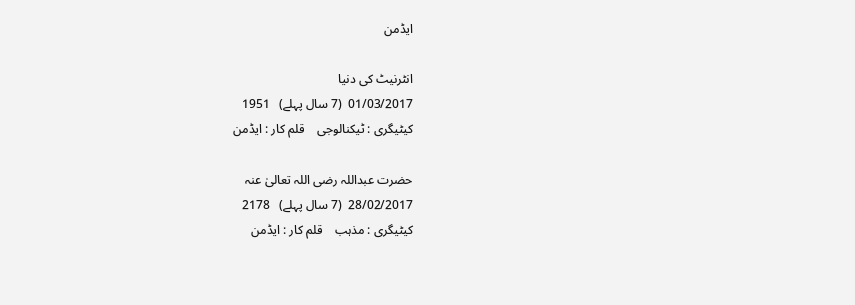ایڈمن

انٹرنیٹ کی دنیا
01/03/2017  (7 سال پہلے)   1951
کیٹیگری : ٹیکنالوجی    قلم کار : ایڈمن

حضرت عبداللہ رضی اللہ تعالیٰ عنہ
28/02/2017  (7 سال پہلے)   2178
کیٹیگری : مذہب    قلم کار : ایڈمن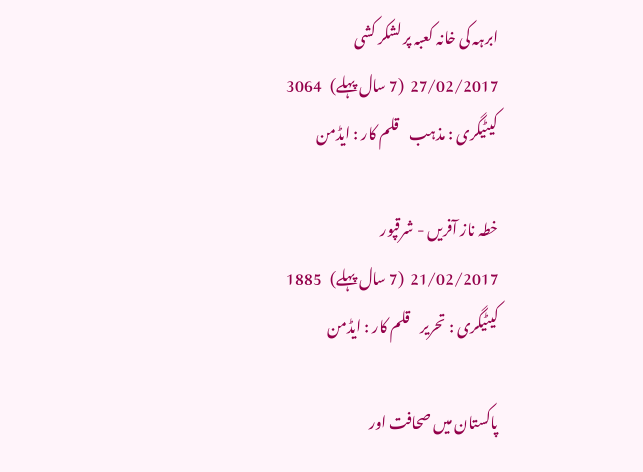ابرہہ کی خانہ کعبہ پر لشکر کشی
27/02/2017  (7 سال پہلے)   3064
کیٹیگری : مذہب    قلم کار : ایڈمن

خطہ ناز آفریں - شرقپور
21/02/2017  (7 سال پہلے)   1885
کیٹیگری : تحریر    قلم کار : ایڈمن

پاکستان میں صحافت اور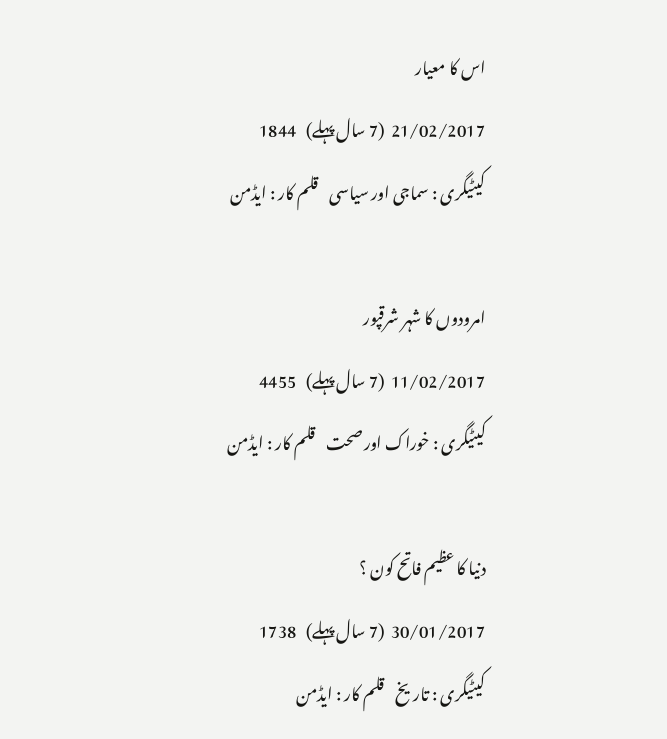اس کا معیار
21/02/2017  (7 سال پہلے)   1844
کیٹیگری : سماجی اور سیاسی    قلم کار : ایڈمن

امرودوں کا شہر شرقپور
11/02/2017  (7 سال پہلے)   4455
کیٹیگری : خوراک اور صحت    قلم کار : ایڈمن

دنیا کا عظیم فاتح کون ؟
30/01/2017  (7 سال پہلے)   1738
کیٹیگری : تاریخ    قلم کار : ایڈمن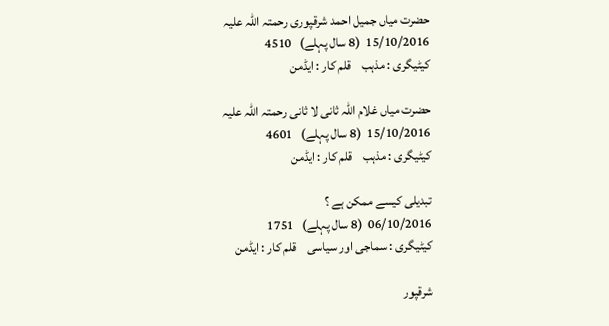حضرت میاں جمیل احمد شرقپوری رحمتہ اللہ علیہ
15/10/2016  (8 سال پہلے)   4510
کیٹیگری : مذہب    قلم کار : ایڈمن

حضرت میاں غلام اللہ ثانی لا ثانی رحمتہ اللہ علیہ
15/10/2016  (8 سال پہلے)   4601
کیٹیگری : مذہب    قلم کار : ایڈمن

تبدیلی کیسے ممکن ہے ؟
06/10/2016  (8 سال پہلے)   1751
کیٹیگری : سماجی اور سیاسی    قلم کار : ایڈمن

شرقپور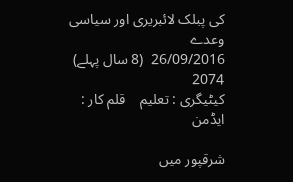کی پبلک لائبریری اور سیاسی وعدے
26/09/2016  (8 سال پہلے)   2074
کیٹیگری : تعلیم    قلم کار : ایڈمن

شرقپور میں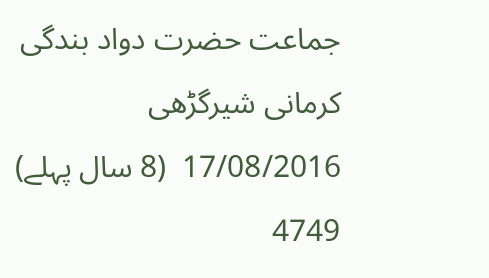جماعت حضرت دواد بندگی کرمانی شیرگڑھی
17/08/2016  (8 سال پہلے)   4749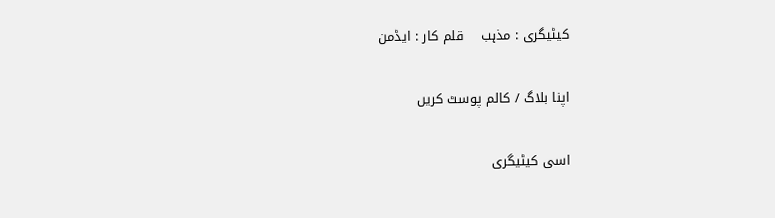کیٹیگری : مذہب    قلم کار : ایڈمن

اپنا بلاگ / کالم پوسٹ کریں

اسی کیٹیگری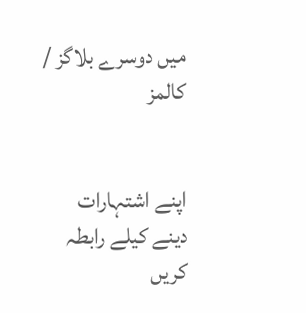میں دوسرے بلاگز / کالمز


اپنے اشتہارات دینے کیلے رابطہ کریں